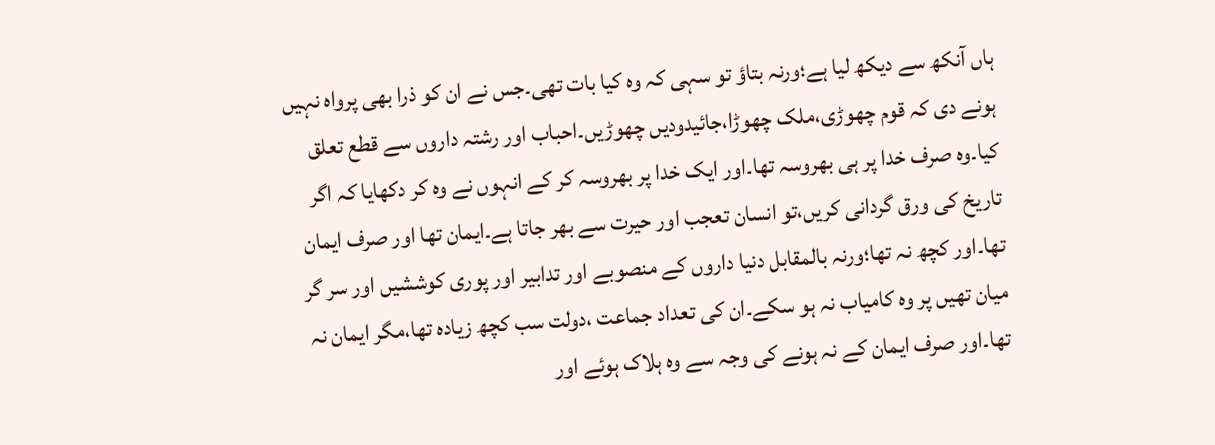ہاں آنکھ سے دیکھ لیا ہے؛ورنہ بتاؤ تو سہی کہ وہ کیا بات تھی۔جس نے ان کو ذرا بھی پرواہ نہیں ہونے دی کہ قوم چھوڑی،ملک چھوڑا،جائیدودیں چھوڑیں۔احباب اور رشتہ داروں سے قطع تعلق کیا۔وہ صرف خدا پر ہی بھروسہ تھا۔اور ایک خدا پر بھروسہ کر کے انہوں نے وہ کر دکھایا کہ اگر تاریخ کی ورق گردانی کریں،تو انسان تعجب اور حیرت سے بھر جاتا ہے۔ایمان تھا اور صرف ایمان تھا۔اور کچھ نہ تھا؛ورنہ بالمقابل دنیا داروں کے منصوبے اور تدابیر اور پوری کوششیں اور سر گر میان تھیں پر وہ کامیاب نہ ہو سکے۔ان کی تعداد جماعت ،دولت سب کچھ زیادہ تھا،مگر ایمان نہ تھا۔اور صرف ایمان کے نہ ہونے کی وجہ سے وہ ہلاک ہوئے اور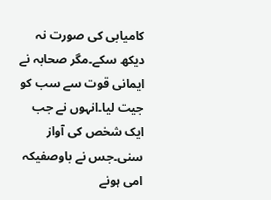کامیابی کی صورت نہ دیکھ سکے۔مگر صحابہ نے ایمانی قوت سے سب کو جیت لیا۔انہوں نے جب ایک شخص کی آواز سنی۔جس نے باوصفیکہ امی ہونے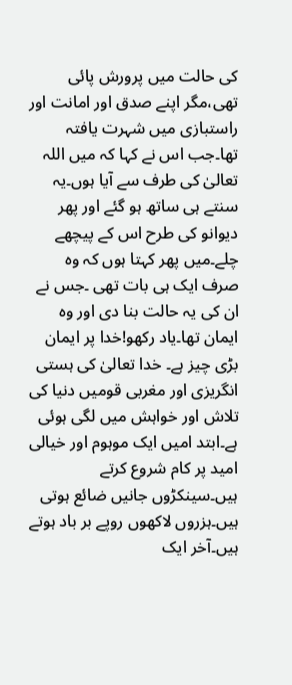کی حالت میں پرورش پائی تھی،مگر اپنے صدق اور امانت اور راستبازی میں شہرت یافتہ تھا۔جب اس نے کہا کہ میں اللہ تعالیٰ کی طرف سے آیا ہوں۔یہ سنتے ہی ساتھ ہو گئے اور پھر دیوانو کی طرح اس کے پیچھے چلے۔میں پھر کہتا ہوں کہ وہ صرف ایک ہی بات تھی ۔جس نے ان کی یہ حالت بنا دی اور وہ ایمان تھا۔یاد رکھو!خدا پر ایمان بڑی چیز ہے۔ خدا تعالیٰ کی ہستی انگریزی اور مغربی قومیں دنیا کی تلاش اور خواہش میں لگی ہوئی ہے۔ابتد امیں ایک موہوم اور خیالی امید پر کام شروع کرتے ہیں۔سینکڑوں جانیں ضائع ہوتی  ہیں۔ہزروں لاکھوں روپے بر باد ہوتے ہیں۔آخر ایک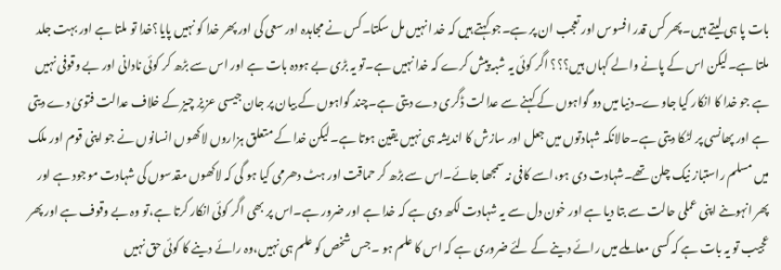بات پا ہی لیتے ہیں۔پھر کس قدر افسوس اور تعجب ان پر ہے۔جو کہتے ہیں کہ خد انہیں مل سکتا۔کس نے مجاہدہ اور سعی کی اور پھر خدا کو نہیں پایا؟خدا تو ملتا ہے اور بہت جلد ملتا ہے۔لیکن اس کے پانے والے کہاں ہیں؟؟؟ اگر کوئی یہ شبہ پیش کرے کہ خدا نہیں ہے۔تو یہ بڑی بے ہودہ بات ہے اور اس سے بڑھ کر کوئی نادانی اور بے وقوفی نہیں ہے جو خدا کا انکار کیا جاوے۔دنیا میں دو گواہوں کے کہنے سے عدالت ڈگری دے دیتی ہے۔چند گواہوں کے بیان پر جان جیسی عزیز چیز کے خلاف عدالت فتویٰ دے دیتی ہے اور پھانسی پر لٹکا دیتی ہے۔حالانکہ شہادتوں میں جعل اور سازش کا اندیشہ ہی نہیں یقین ہوتا ہے۔لیکن خدا کے متعلق ہزاروں لاکھوں انسانوں نے جو اپنی قوم اور ملک میں مسلم راستباز نیک چلن تھے۔شہادت دی ہو،اسے کافی نہ سمجھا جائے۔اس سے بڑھ کر حماقت اور ہٹ دھرمی کیا ہو گی کہ لاکھوں مقدسوں کی شہادت موجود ہے اور پھر انہوںنے اپنی عملی حالت سے بتا دیا ہے اور خون دل سے یہ شہادت لکھ دی ہے کہ خدا ہے اور ضرور ہے۔اس پر بھی اگر کوئی انکار کرتا ہے،تو وہ بے وقوف ہے اور پھر عجیب تو یہ بات ہے کہ کسی معاملے میں رائے دینے کے لئے ضروری ہے کہ اس کا علم ہو ۔جس شخص کو علم ہی نہیں،وہ رائے دینے کا کوئی حق نہیں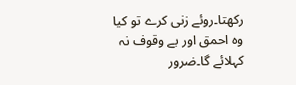رکھتا۔روئے زنی کرے تو کیا وہ احمق اور بے وقوف نہ کہلائے گا۔ضرور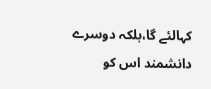کہالئے گا،بلکہ دوسرے دانشمند اس کو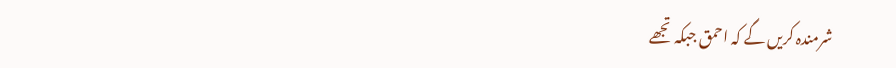شرمندہ کریں گے کہ احمق جبکہ تجھے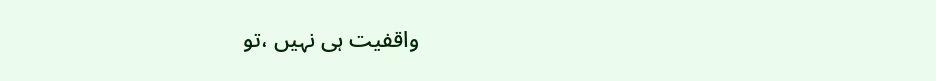واقفیت ہی نہیں ،تو